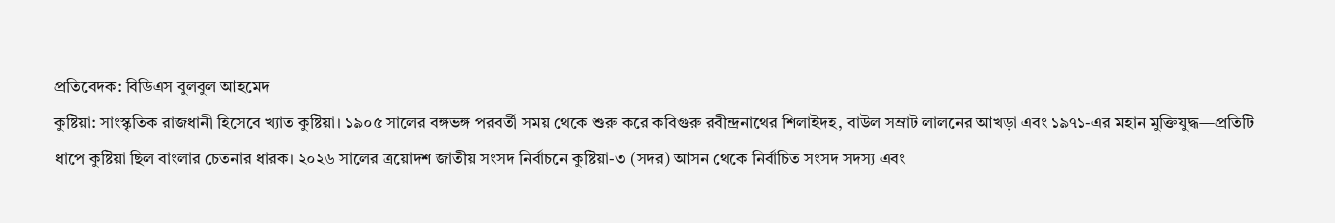প্রতিবেদক: বিডিএস বুলবুল আহমেদ
কুষ্টিয়া: সাংস্কৃতিক রাজধানী হিসেবে খ্যাত কুষ্টিয়া। ১৯০৫ সালের বঙ্গভঙ্গ পরবর্তী সময় থেকে শুরু করে কবিগুরু রবীন্দ্রনাথের শিলাইদহ, বাউল সম্রাট লালনের আখড়া এবং ১৯৭১-এর মহান মুক্তিযুদ্ধ—প্রতিটি ধাপে কুষ্টিয়া ছিল বাংলার চেতনার ধারক। ২০২৬ সালের ত্রয়োদশ জাতীয় সংসদ নির্বাচনে কুষ্টিয়া-৩ (সদর) আসন থেকে নির্বাচিত সংসদ সদস্য এবং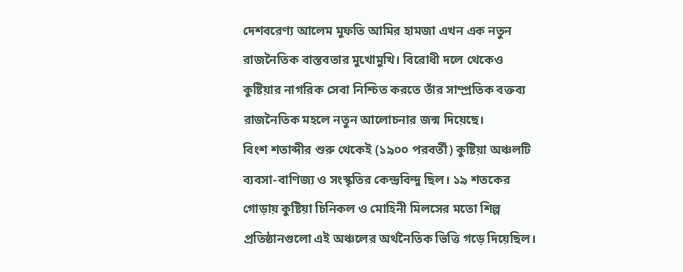দেশবরেণ্য আলেম মুফতি আমির হামজা এখন এক নতুন রাজনৈতিক বাস্তবতার মুখোমুখি। বিরোধী দলে থেকেও কুষ্টিয়ার নাগরিক সেবা নিশ্চিত করতে তাঁর সাম্প্রতিক বক্তব্য রাজনৈতিক মহলে নতুন আলোচনার জন্ম দিয়েছে।
বিংশ শতাব্দীর শুরু থেকেই (১৯০০ পরবর্তী) কুষ্টিয়া অঞ্চলটি ব্যবসা-বাণিজ্য ও সংস্কৃতির কেন্দ্রবিন্দু ছিল। ১৯ শতকের গোড়ায় কুষ্টিয়া চিনিকল ও মোহিনী মিলসের মতো শিল্প প্রতিষ্ঠানগুলো এই অঞ্চলের অর্থনৈতিক ভিত্তি গড়ে দিয়েছিল।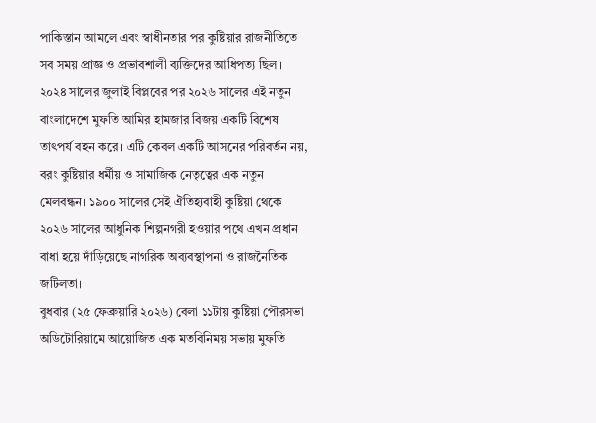পাকিস্তান আমলে এবং স্বাধীনতার পর কুষ্টিয়ার রাজনীতিতে সব সময় প্রাজ্ঞ ও প্রভাবশালী ব্যক্তিদের আধিপত্য ছিল।
২০২৪ সালের জুলাই বিপ্লবের পর ২০২৬ সালের এই নতুন বাংলাদেশে মুফতি আমির হামজার বিজয় একটি বিশেষ তাৎপর্য বহন করে। এটি কেবল একটি আসনের পরিবর্তন নয়, বরং কুষ্টিয়ার ধর্মীয় ও সামাজিক নেতৃত্বের এক নতুন মেলবন্ধন। ১৯০০ সালের সেই ঐতিহ্যবাহী কুষ্টিয়া থেকে ২০২৬ সালের আধুনিক শিল্পনগরী হওয়ার পথে এখন প্রধান বাধা হয়ে দাঁড়িয়েছে নাগরিক অব্যবস্থাপনা ও রাজনৈতিক জটিলতা।
বুধবার (২৫ ফেব্রুয়ারি ২০২৬) বেলা ১১টায় কুষ্টিয়া পৌরসভা অডিটোরিয়ামে আয়োজিত এক মতবিনিময় সভায় মুফতি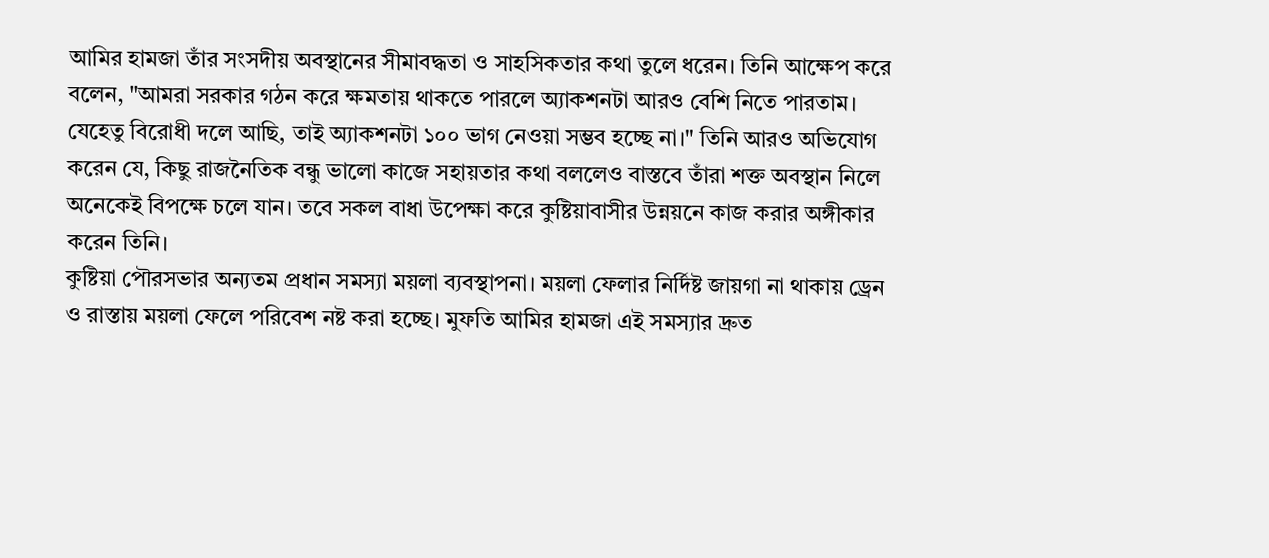আমির হামজা তাঁর সংসদীয় অবস্থানের সীমাবদ্ধতা ও সাহসিকতার কথা তুলে ধরেন। তিনি আক্ষেপ করে বলেন, "আমরা সরকার গঠন করে ক্ষমতায় থাকতে পারলে অ্যাকশনটা আরও বেশি নিতে পারতাম। যেহেতু বিরোধী দলে আছি, তাই অ্যাকশনটা ১০০ ভাগ নেওয়া সম্ভব হচ্ছে না।" তিনি আরও অভিযোগ করেন যে, কিছু রাজনৈতিক বন্ধু ভালো কাজে সহায়তার কথা বললেও বাস্তবে তাঁরা শক্ত অবস্থান নিলে অনেকেই বিপক্ষে চলে যান। তবে সকল বাধা উপেক্ষা করে কুষ্টিয়াবাসীর উন্নয়নে কাজ করার অঙ্গীকার করেন তিনি।
কুষ্টিয়া পৌরসভার অন্যতম প্রধান সমস্যা ময়লা ব্যবস্থাপনা। ময়লা ফেলার নির্দিষ্ট জায়গা না থাকায় ড্রেন ও রাস্তায় ময়লা ফেলে পরিবেশ নষ্ট করা হচ্ছে। মুফতি আমির হামজা এই সমস্যার দ্রুত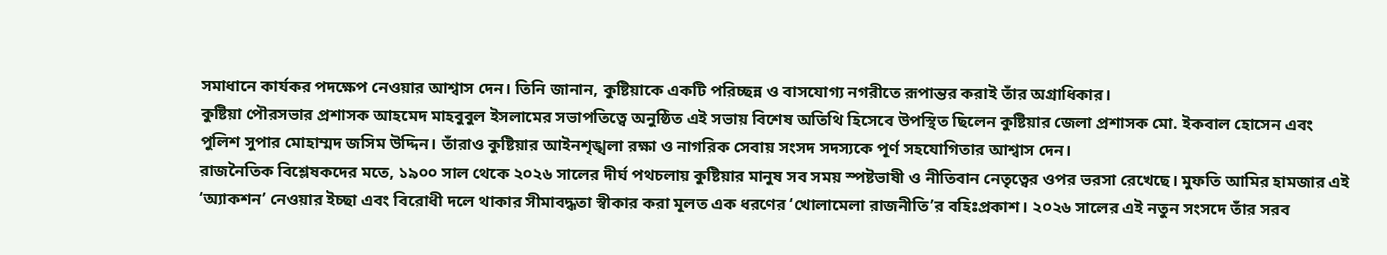সমাধানে কার্যকর পদক্ষেপ নেওয়ার আশ্বাস দেন। তিনি জানান, কুষ্টিয়াকে একটি পরিচ্ছন্ন ও বাসযোগ্য নগরীতে রূপান্তর করাই তাঁর অগ্রাধিকার।
কুষ্টিয়া পৌরসভার প্রশাসক আহমেদ মাহবুবুল ইসলামের সভাপতিত্বে অনুষ্ঠিত এই সভায় বিশেষ অতিথি হিসেবে উপস্থিত ছিলেন কুষ্টিয়ার জেলা প্রশাসক মো. ইকবাল হোসেন এবং পুলিশ সুপার মোহাম্মদ জসিম উদ্দিন। তাঁরাও কুষ্টিয়ার আইনশৃঙ্খলা রক্ষা ও নাগরিক সেবায় সংসদ সদস্যকে পূর্ণ সহযোগিতার আশ্বাস দেন।
রাজনৈতিক বিশ্লেষকদের মতে, ১৯০০ সাল থেকে ২০২৬ সালের দীর্ঘ পথচলায় কুষ্টিয়ার মানুষ সব সময় স্পষ্টভাষী ও নীতিবান নেতৃত্বের ওপর ভরসা রেখেছে। মুফতি আমির হামজার এই ‘অ্যাকশন’ নেওয়ার ইচ্ছা এবং বিরোধী দলে থাকার সীমাবদ্ধতা স্বীকার করা মূলত এক ধরণের ‘খোলামেলা রাজনীতি’র বহিঃপ্রকাশ। ২০২৬ সালের এই নতুন সংসদে তাঁর সরব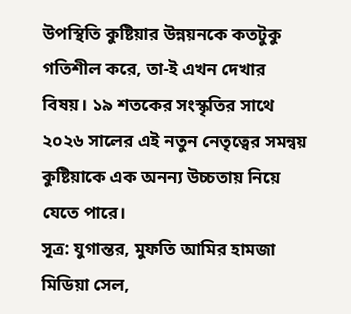উপস্থিতি কুষ্টিয়ার উন্নয়নকে কতটুকু গতিশীল করে, তা-ই এখন দেখার বিষয়। ১৯ শতকের সংস্কৃতির সাথে ২০২৬ সালের এই নতুন নেতৃত্বের সমন্বয় কুষ্টিয়াকে এক অনন্য উচ্চতায় নিয়ে যেতে পারে।
সূত্র: যুগান্তর, মুফতি আমির হামজা মিডিয়া সেল,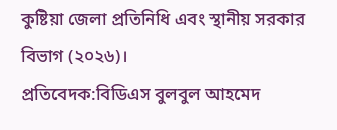কুষ্টিয়া জেলা প্রতিনিধি এবং স্থানীয় সরকার বিভাগ (২০২৬)।
প্রতিবেদক:বিডিএস বুলবুল আহমেদ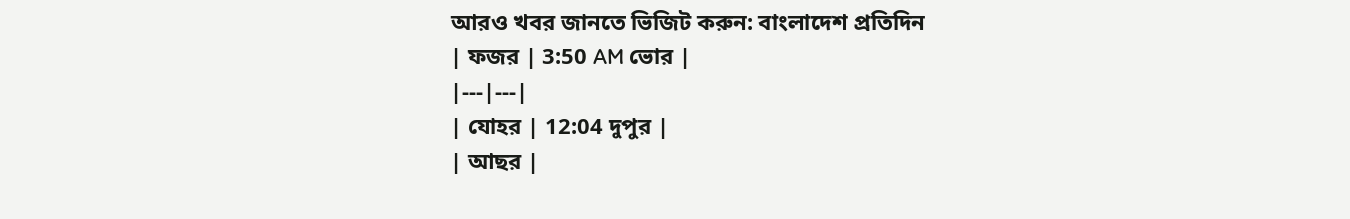আরও খবর জানতে ভিজিট করুন: বাংলাদেশ প্রতিদিন
| ফজর | 3:50 AM ভোর |
|---|---|
| যোহর | 12:04 দুপুর |
| আছর |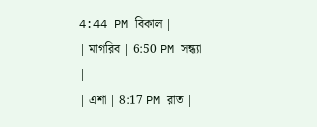4:44 PM বিকাল |
| মাগরিব | 6:50 PM সন্ধ্যা |
| এশা | 8:17 PM রাত |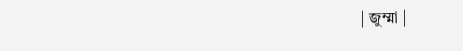| জুম্মা |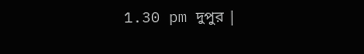1.30 pm দুপুর |